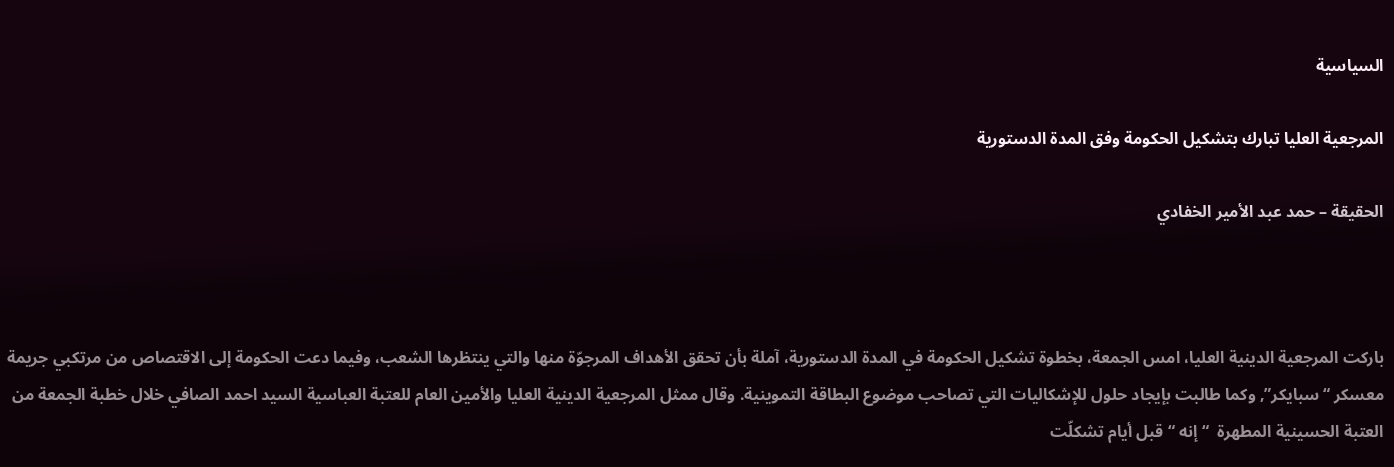السياسية

المرجعية العليا تبارك بتشكيل الحكومة وفق المدة الدستورية

الحقيقة – حمد عبد الأمير الخفادي



باركت المرجعية الدينية العليا، امس الجمعة، بخطوة تشكيل الحكومة في المدة الدستورية، آملة بأن تحقق الأهداف المرجوّة منها والتي ينتظرها الشعب، وفيما دعت الحكومة إلى الاقتصاص من مرتكبي جريمة معسكر “سبايكر”, وكما طالبت بإيجاد حلول للإشكاليات التي تصاحب موضوع البطاقة التموينية. وقال ممثل المرجعية الدينية العليا والأمين العام للعتبة العباسية السيد احمد الصافي خلال خطبة الجمعة من العتبة الحسينية المطهرة  “إنه “قبل أيام تشكلّت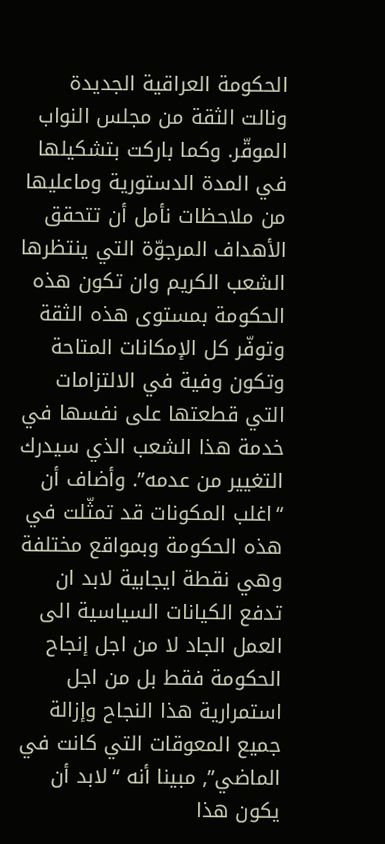الحكومة العراقية الجديدة ونالت الثقة من مجلس النواب الموقّر. وكما باركت بتشكيلها في المدة الدستورية وماعليها من ملاحظات نأمل أن تتحقق الأهداف المرجوّة التي ينتظرها الشعب الكريم وان تكون هذه الحكومة بمستوى هذه الثقة وتوفّر كل الإمكانات المتاحة وتكون وفية في الالتزامات التي قطعتها على نفسها في خدمة هذا الشعب الذي سيدرك التغيير من عدمه”. وأضاف أن “اغلب المكونات قد تمثّلت في هذه الحكومة وبمواقع مختلفة وهي نقطة ايجابية لابد ان تدفع الكيانات السياسية الى العمل الجاد لا من اجل إنجاح الحكومة فقط بل من اجل استمرارية هذا النجاح وإزالة جميع المعوقات التي كانت في الماضي”, مبينا أنه “لابد أن يكون هذا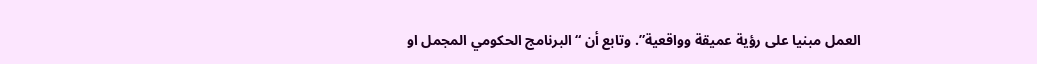العمل مبنيا على رؤية عميقة وواقعية”. وتابع أن “البرنامج الحكومي المجمل او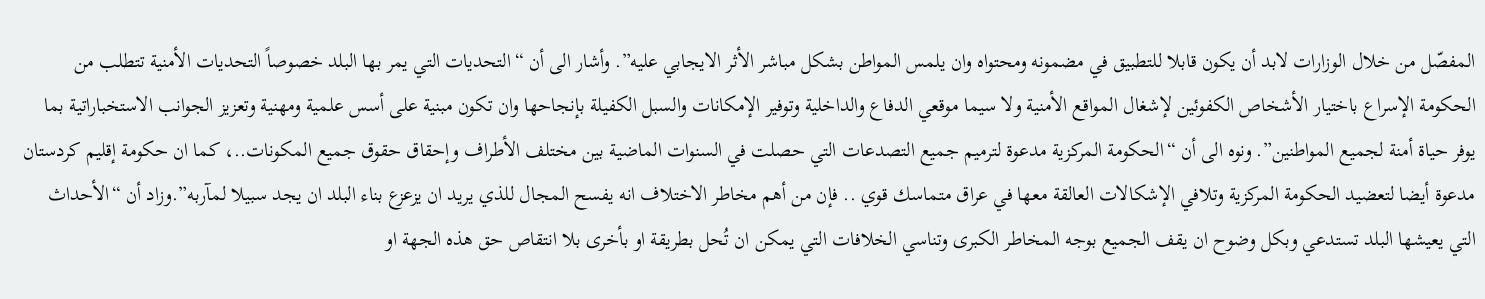المفصّل من خلال الوزارات لابد أن يكون قابلا للتطبيق في مضمونه ومحتواه وان يلمس المواطن بشكل مباشر الأثر الايجابي عليه”. وأشار الى أن “التحديات التي يمر بها البلد خصوصاً التحديات الأمنية تتطلب من الحكومة الإسراع باختيار الأشخاص الكفوئين لإشغال المواقع الأمنية ولا سيما موقعي الدفاع والداخلية وتوفير الإمكانات والسبل الكفيلة بإنجاحها وان تكون مبنية على أسس علمية ومهنية وتعزيز الجوانب الاستخباراتية بما يوفر حياة أمنة لجميع المواطنين”. ونوه الى أن “الحكومة المركزية مدعوة لترميم جميع التصدعات التي حصلت في السنوات الماضية بين مختلف الأطراف وإحقاق حقوق جميع المكونات..، كما ان حكومة إقليم كردستان مدعوة أيضا لتعضيد الحكومة المركزية وتلافي الإشكالات العالقة معها في عراق متماسك قوي .. فإن من أهم مخاطر الاختلاف انه يفسح المجال للذي يريد ان يزعزع بناء البلد ان يجد سبيلا لمآربه”.وزاد أن “الأحداث التي يعيشها البلد تستدعي وبكل وضوح ان يقف الجميع بوجه المخاطر الكبرى وتناسي الخلافات التي يمكن ان تُحل بطريقة او بأخرى بلا انتقاص حق هذه الجهة او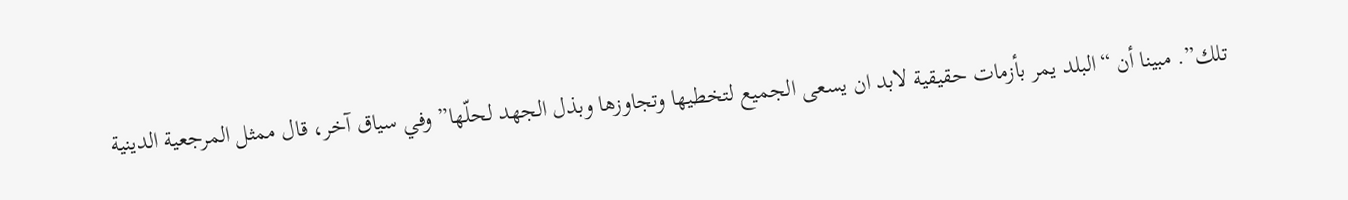تلك”. مبينا أن “البلد يمر بأزمات حقيقية لابد ان يسعى الجميع لتخطيها وتجاوزها وبذل الجهد لحلّها” وفي سياق آخر، قال ممثل المرجعية الدينية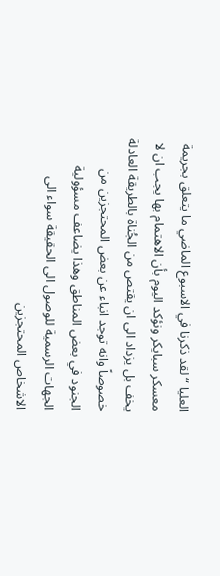العليا “لقد ذكرنا في الاسبوع الماضي ما يتعلق بجريمة معسكر سبايكر ونؤكد اليوم بأن الاهتمام بها يجب ان لا يخف بل يزداد الى ان يقتص من الجُناة بالطريقة العادلة خصوصاً وانه توجد انباء عن بعض المحتجزين من الجنود في بعض المناطق وهذا يضاعف مسؤولية الجهات الرسمية للوصول الى الحقيقة سواء الى الاشخاص المحتجزين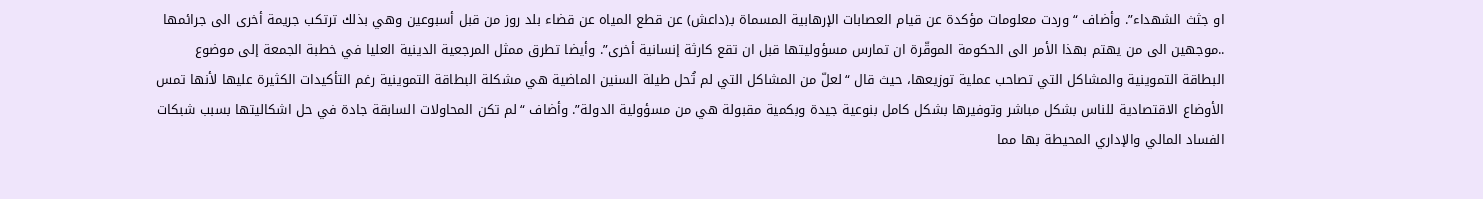او جثث الشهداء”. وأضاف “وردت معلومات مؤكدة عن قيام العصابات الإرهابية المسماة بـ(داعش) عن قطع المياه عن قضاء بلد روز من قبل أسبوعين وهي بذلك ترتكب جريمة أخرى الى جرائمها ..موجهين الى من يهتم بهذا الأمر الى الحكومة الموقّرة ان تمارس مسؤوليتها قبل ان تقع كارثة إنسانية أخرى”. وأيضا تطرق ممثل المرجعية الدينية العليا في خطبة الجمعة إلى موضوع البطاقة التموينية والمشاكل التي تصاحب عملية توزيعها، حيث قال “لعلّ من المشاكل التي لم تُحل طيلة السنين الماضية هي مشكلة البطاقة التموينية رغم التأكيدات الكثيرة عليها لأنها تمس الأوضاع الاقتصادية للناس بشكل مباشر وتوفيرها بشكل كامل بنوعية جيدة وبكمية مقبولة هي من مسؤولية الدولة”. وأضاف “لم تكن المحاولات السابقة جادة في حل اشكاليتها بسبب شبكات الفساد المالي والإداري المحيطة بها مما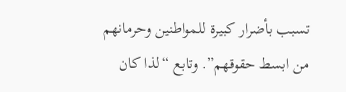تسبب بأضرار كبيرة للمواطنين وحرمانهم من ابسط حقوقهم”. وتابع “لذا كان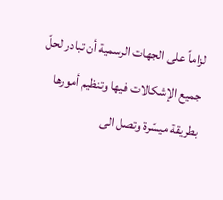لزاماً على الجهات الرسمية أن تبادر لحلّ جميع الإشكالات فيها وتنظيم أمورها بطريقة ميسّرة وتصل الى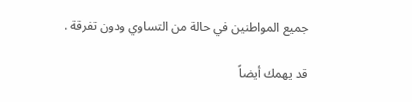جميع المواطنين في حالة من التساوي ودون تفرقة .

قد يهمك أيضاً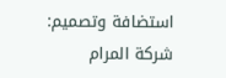استضافة وتصميم: شركة المرام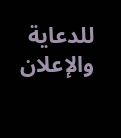للدعاية والإعلان